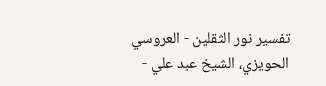تفسير نور الثقلين - العروسي الحويزي، الشيخ عبد علي -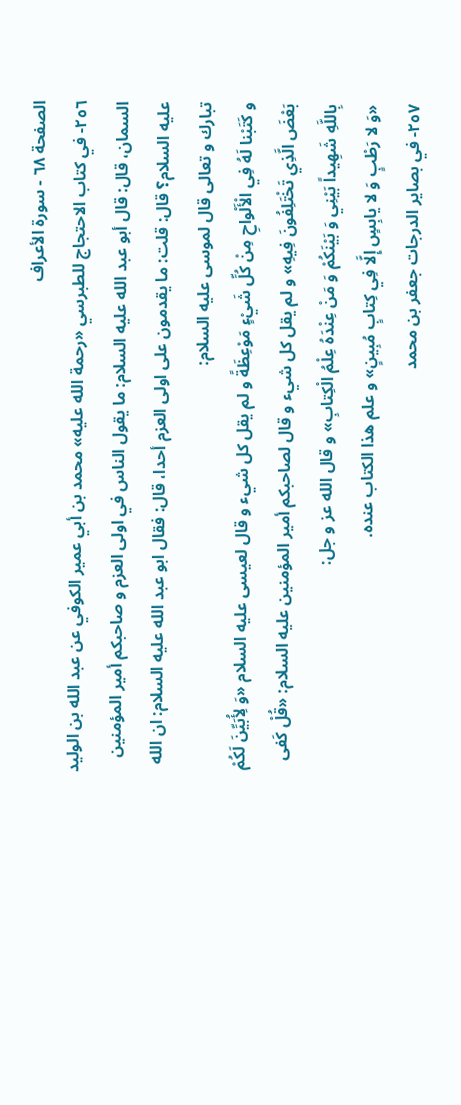الصفحة ٦٨ - سورة الأعراف
٢٥٦- في كتاب الاحتجاج للطبرسي «رحمة الله عليه» محمد بن أبي عمير الكوفي عن عبد الله بن الوليد السمان، قال: قال أبو عبد الله عليه السلام: ما يقول الناس في اولى العزم و صاحبكم أمير المؤمنين عليه السلام؟ قال: قلت: ما يقدمون على اولى العزم أحدا، قال: فقال ابو عبد الله عليه السلام: ان الله تبارك و تعالى قال لموسى عليه السلام:
و كَتَبْنا لَهُ فِي الْأَلْواحِ مِنْ كُلِّ شَيْءٍ مَوْعِظَةً و لم يقل كل شيء و قال لعيسى عليه السلام «وَ لِأُبَيِّنَ لَكُمْ بَعْضَ الَّذِي تَخْتَلِفُونَ فِيهِ» و لم يقل كل شيء و قال لصاحبكم أمير المؤمنين عليه السلام: «قُلْ كَفى بِاللَّهِ شَهِيداً بَيْنِي وَ بَيْنَكُمْ وَ مَنْ عِنْدَهُ عِلْمُ الْكِتابِ» و قال الله عز و جل:
«وَ لا رَطْبٍ وَ لا يابِسٍ إِلَّا فِي كِتابٍ مُبِينٍ» و علم هذا الكتاب عنده.
٢٥٧- في بصاير الدرجات جعفر بن محمد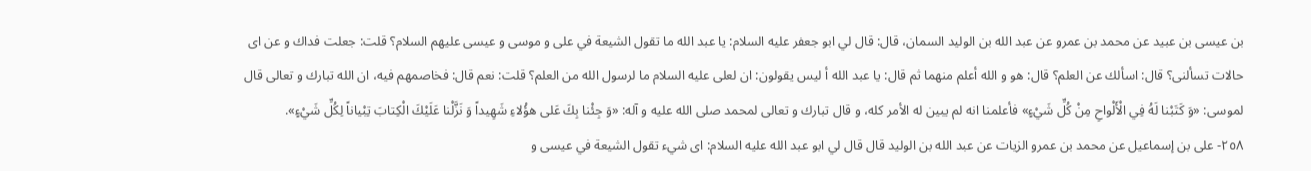بن عيسى بن عبيد عن محمد بن عمرو عن عبد الله بن الوليد السمان، قال: قال لي ابو جعفر عليه السلام: يا عبد الله ما تقول الشيعة في على و موسى و عيسى عليهم السلام؟ قلت: جعلت فداك و عن اى حالات تسألنى؟ قال: اسألك عن العلم؟ قال: هو و الله أعلم منهما ثم قال: يا عبد الله أ ليس يقولون: ان لعلى عليه السلام ما لرسول الله من العلم؟ قلت: نعم قال: فخاصمهم فيه، ان الله تبارك و تعالى قال لموسى: «وَ كَتَبْنا لَهُ فِي الْأَلْواحِ مِنْ كُلِّ شَيْءٍ» فأعلمنا انه لم يبين له الأمر كله، و قال تبارك و تعالى لمحمد صلى الله عليه و آله: «وَ جِئْنا بِكَ عَلى هؤُلاءِ شَهِيداً وَ نَزَّلْنا عَلَيْكَ الْكِتابَ تِبْياناً لِكُلِّ شَيْءٍ».
٢٥٨- على بن إسماعيل عن محمد بن عمرو الزيات عن عبد الله بن الوليد قال قال لي ابو عبد الله عليه السلام: اى شيء تقول الشيعة في عيسى و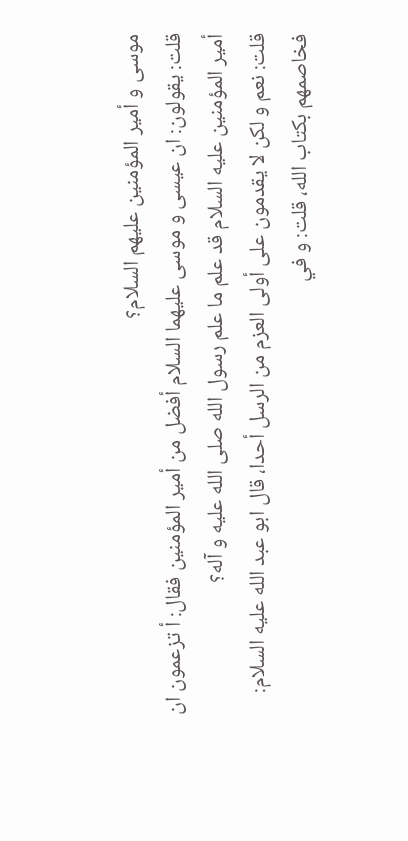موسى و أمير المؤمنين عليهم السلام؟
قلت: يقولون: ان عيسى و موسى عليهما السلام أفضل من أمير المؤمنين فقال: أ تزعمون ان أمير المؤمنين عليه السلام قد علم ما علم رسول الله صلى الله عليه و آله؟
قلت: نعم و لكن لا يقدمون على أولى العزم من الرسل أحدا، قال ابو عبد الله عليه السلام:
فخاصمهم بكتاب الله، قلت: و في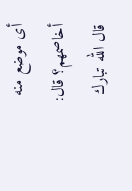أى موضع منه أخاصمهم؟ قال: قال الله تبارك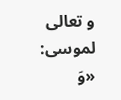و تعالى لموسى: «وَ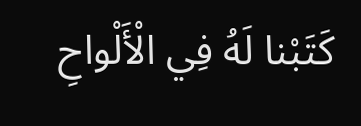كَتَبْنا لَهُ فِي الْأَلْواحِ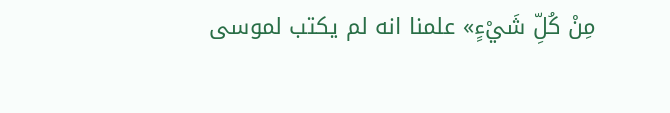مِنْ كُلِّ شَيْءٍ» علمنا انه لم يكتب لموسى